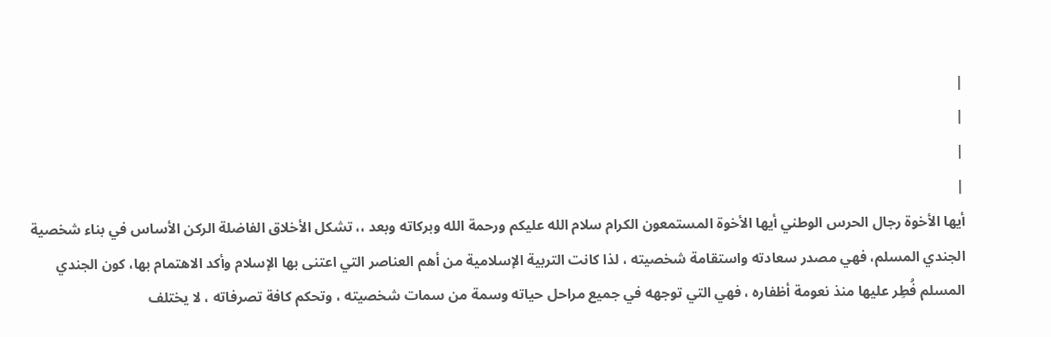|
|
|
|
أيها الأخوة رجال الحرس الوطني أيها الأخوة المستمعون الكرام سلام الله عليكم ورحمة الله وبركاته وبعد ،، تشكل الأخلاق الفاضلة الركن الأساس في بناء شخصية الجندي المسلم، فهي مصدر سعادته واستقامة شخصيته ، لذا كانت التربية الإسلامية من أهم العناصر التي اعتنى بها الإسلام وأكد الاهتمام بها، كون الجندي المسلم فُطِر عليها منذ نعومة أظفاره ، فهي التي توجهه في جميع مراحل حياته وسمة من سمات شخصيته ، وتحكم كافة تصرفاته ، لا يختلف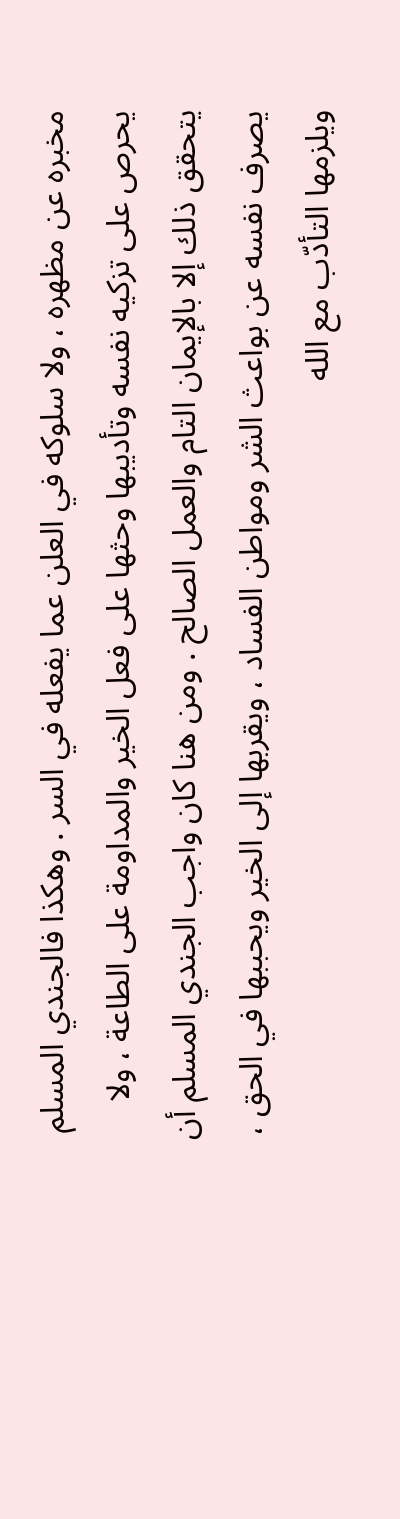مخبره عن مظهره ، ولا سلوكه في العلن عما يفعله في السر . وهكذا فالجندي المسلم يحرص على تزكيه نفسه وتأديبها وحثها على فعل الخير والمداومة على الطاعة ، ولا يتحقق ذلك إلا بالإيمان التام والعمل الصالح . ومن هنا كان واجب الجندي المسلم أن يصرف نفسه عن بواعث الشر ومواطن الفساد ، ويقربها إلى الخير ويحببها في الحق ، ويلزمها التأدّب مع الله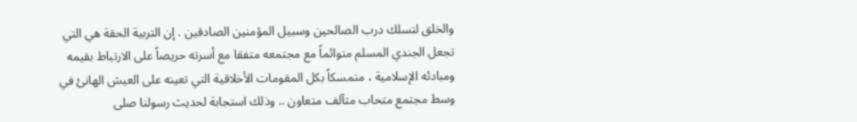والخلق لتسلك درب الصالحين وسبيل المؤمنين الصادقين . إن التربية الحقة هي التي تجعل الجندي المسلم متوائماً مع مجتمعه متفقا مع أسرته حريصاً على الارتباط بقيمه ومبادئه الإسلامية ، متمسكاً بكل المقومات الأخلاقية التي تعينه على العيش الهانئ في وسط مجتمع متحاب متآلف متعاون .. وذلك استجابة لحديث رسولنا صلى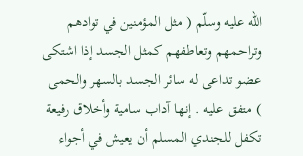الله عليه وسلّم ( مثل المؤمنين في توادهم وتراحمهم وتعاطفهم كمثل الجسد إذا اشتكى عضو تداعى له سائر الجسد بالسهر والحمى ) متفق عليه . إنها آداب سامية وأخلاق رفيعة تكفل للجندي المسلم أن يعيش في أجواء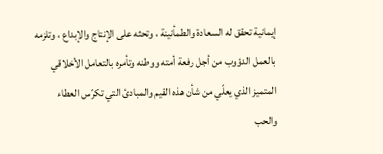إيمانية تحقق له السعادة والطمأنينة ، وتحثه على الإنتاج والإبداع ، وتلزمه بالعمل الدؤوب من أجل رفعة أمته ووطنه وتأمره بالتعامل الأخلاقي المتميز الذي يعلّي من شأن هذه القيم والمبادئ التي تكرّس العطاء والحب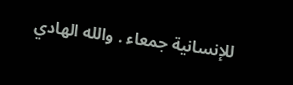للإنسانية جمعاء . والله الهادي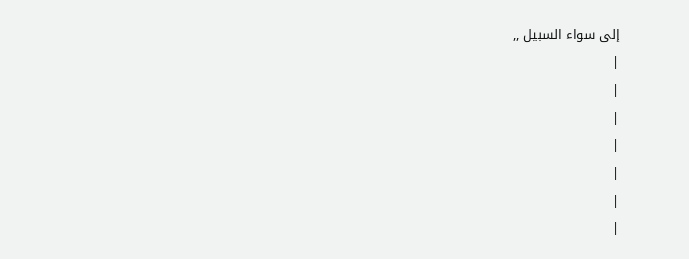إلى سواء السبيل ,,
|
|
|
|
|
|
|